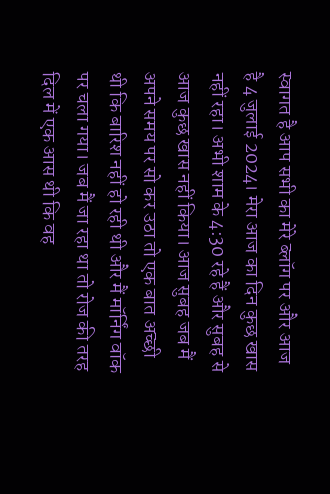स्वागत है आप सभी का मेरे ब्लॉग पर और आज है 4 जुलाई 2024। मेरा आज का दिन कुछ खास नहीं रहा। अभी शाम के 4:30 रहे हैं और सुबह से आज कुछ खास नहीं किया। आज सुबह जब मैं अपने समय पर सो कर उठा तो एक बात अच्छी थी कि बारिश नहीं हो रही थी और मैं मॉर्निंग वॉक पर चला गया। जब मैं जा रहा था तो रोज की तरह दिल में एक आस थी कि वह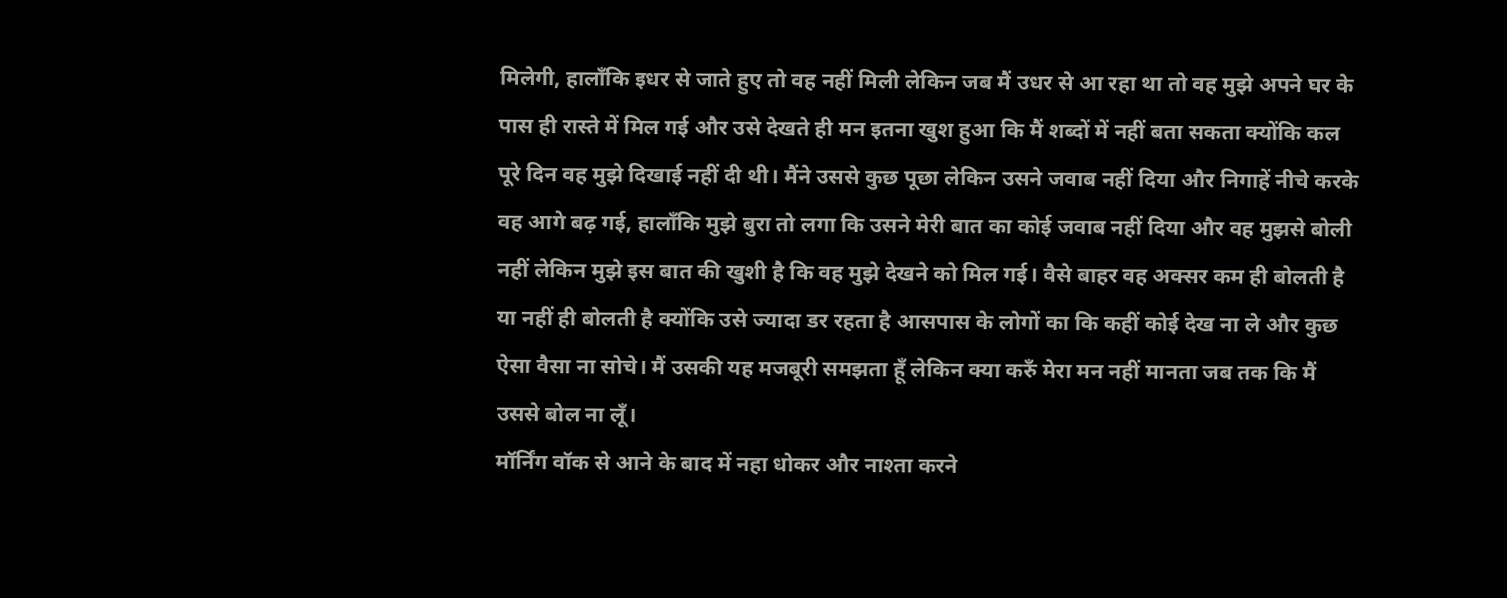मिलेगी, हालॉंकि इधर से जाते हुए तो वह नहीं मिली लेकिन जब मैं उधर से आ रहा था तो वह मुझे अपने घर के पास ही रास्ते में मिल गई और उसे देखते ही मन इतना खुश हुआ कि मैं शब्दों में नहीं बता सकता क्योंकि कल पूरे दिन वह मुझे दिखाई नहीं दी थी। मैंने उससे कुछ पूछा लेकिन उसने जवाब नहीं दिया और निगाहें नीचे करके वह आगे बढ़ गई, हालॉंकि मुझे बुरा तो लगा कि उसने मेरी बात का कोई जवाब नहीं दिया और वह मुझसे बोली नहीं लेकिन मुझे इस बात की खुशी है कि वह मुझे देखने को मिल गई। वैसे बाहर वह अक्सर कम ही बोलती है या नहीं ही बोलती है क्योंकि उसे ज्यादा डर रहता है आसपास के लोगों का कि कहीं कोई देख ना ले और कुछ ऐसा वैसा ना सोचे। मैं उसकी यह मजबूरी समझता हूँ लेकिन क्या करुँ मेरा मन नहीं मानता जब तक कि मैं उससे बोल ना लूँ।
मॉर्निंग वॉक से आने के बाद में नहा धोकर और नाश्ता करने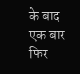के बाद एक बार फिर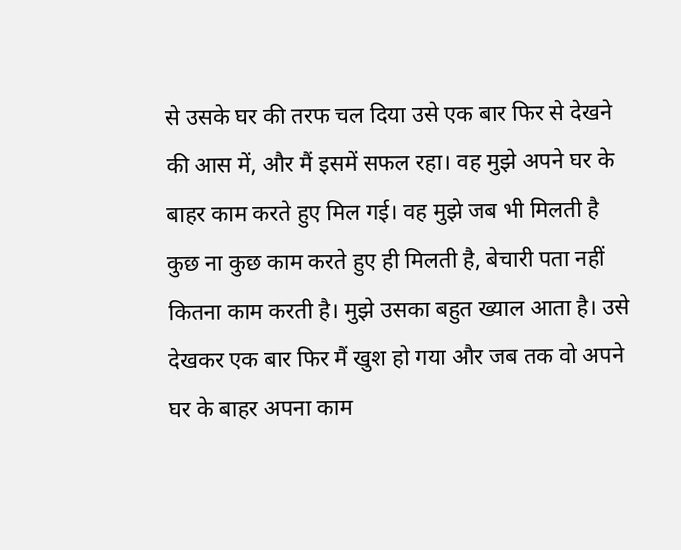से उसके घर की तरफ चल दिया उसे एक बार फिर से देखने की आस में, और मैं इसमें सफल रहा। वह मुझे अपने घर के बाहर काम करते हुए मिल गई। वह मुझे जब भी मिलती है कुछ ना कुछ काम करते हुए ही मिलती है, बेचारी पता नहीं कितना काम करती है। मुझे उसका बहुत ख्याल आता है। उसे देखकर एक बार फिर मैं खुश हो गया और जब तक वो अपने घर के बाहर अपना काम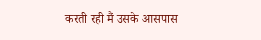करती रही मैं उसके आसपास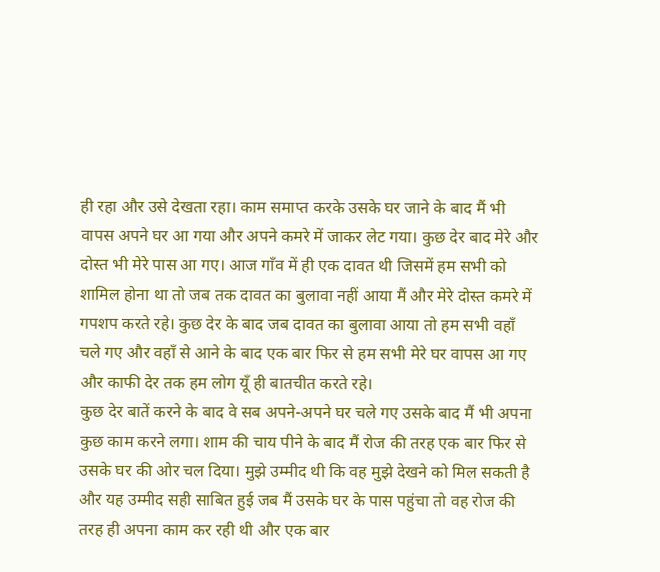ही रहा और उसे देखता रहा। काम समाप्त करके उसके घर जाने के बाद मैं भी वापस अपने घर आ गया और अपने कमरे में जाकर लेट गया। कुछ देर बाद मेरे और दोस्त भी मेरे पास आ गए। आज गाँव में ही एक दावत थी जिसमें हम सभी को शामिल होना था तो जब तक दावत का बुलावा नहीं आया मैं और मेरे दोस्त कमरे में गपशप करते रहे। कुछ देर के बाद जब दावत का बुलावा आया तो हम सभी वहाँ चले गए और वहाँ से आने के बाद एक बार फिर से हम सभी मेरे घर वापस आ गए और काफी देर तक हम लोग यूँ ही बातचीत करते रहे।
कुछ देर बातें करने के बाद वे सब अपने-अपने घर चले गए उसके बाद मैं भी अपना कुछ काम करने लगा। शाम की चाय पीने के बाद मैं रोज की तरह एक बार फिर से उसके घर की ओर चल दिया। मुझे उम्मीद थी कि वह मुझे देखने को मिल सकती है और यह उम्मीद सही साबित हुई जब मैं उसके घर के पास पहुंचा तो वह रोज की तरह ही अपना काम कर रही थी और एक बार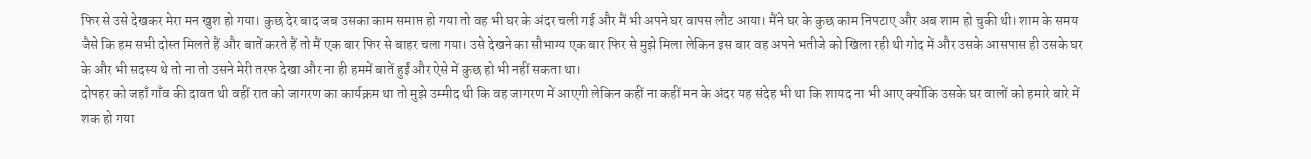फिर से उसे देखकर मेरा मन खुश हो गया। कुछ देर बाद जब उसका काम समाप्त हो गया तो वह भी घर के अंदर चली गई और मैं भी अपने घर वापस लौट आया। मैंने घर के कुछ काम निपटाए और अब शाम हो चुकी थी। शाम के समय जैसे कि हम सभी दोस्त मिलते हैं और बातें करते हैं तो मैं एक बार फिर से बाहर चला गया। उसे देखने का सौभाग्य एक बार फिर से मुझे मिला लेकिन इस बार वह अपने भतीजे को खिला रही थी गोद में और उसके आसपास ही उसके घर के और भी सदस्य थे तो ना तो उसने मेरी तरफ देखा और ना ही हममें बातें हुईं और ऐसे में कुछ हो भी नहीं सकता था।
दोपहर को जहाँ गाँव की दावत थी वहीं रात को जागरण का कार्यक्रम था तो मुझे उम्मीद थी कि वह जागरण में आएगी लेकिन कहीं ना कहीं मन के अंदर यह संदेह भी था कि शायद ना भी आए क्योंकि उसके घर वालों को हमारे बारे में शक हो गया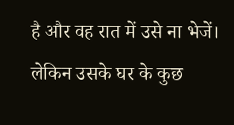है और वह रात में उसे ना भेजें। लेकिन उसके घर के कुछ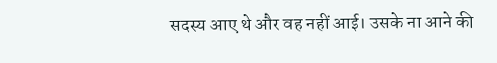सदस्य आए थे और वह नहीं आई। उसके ना आने की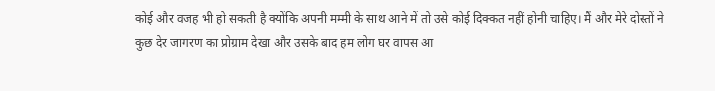कोई और वजह भी हो सकती है क्योंकि अपनी मम्मी के साथ आने में तो उसे कोई दिक्कत नहीं होनी चाहिए। मैं और मेरे दोस्तों ने कुछ देर जागरण का प्रोग्राम देखा और उसके बाद हम लोग घर वापस आ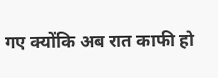गए क्योंकि अब रात काफी हो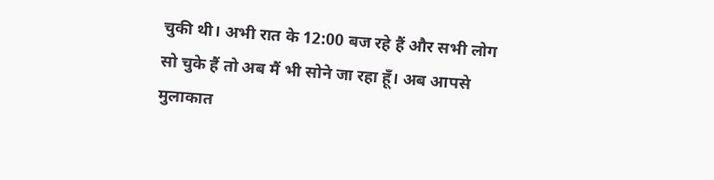चुकी थी। अभी रात के 12:00 बज रहे हैं और सभी लोग सो चुके हैं तो अब मैं भी सोने जा रहा हूँ। अब आपसे मुलाकात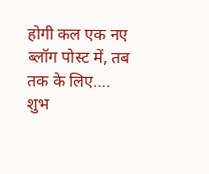होगी कल एक नए ब्लॉग पोस्ट में, तब तक के लिए…. शुभ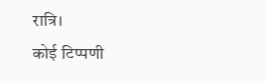रात्रि।
कोई टिप्पणी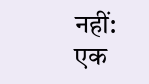नहीं:
एक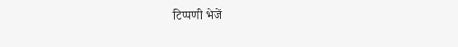टिप्पणी भेजें